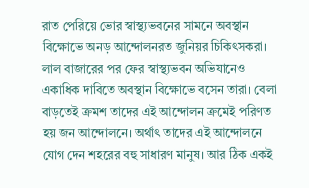রাত পেরিয়ে ভোর স্বাস্থ্যভবনের সামনে অবস্থান বিক্ষোভে অনড় আন্দোলনরত জুনিয়র চিকিৎসকরা। লাল বাজারের পর ফের স্বাস্থ্যভবন অভিযানেও একাধিক দাবিতে অবস্থান বিক্ষোভে বসেন তারা। বেলা বাড়তেই ক্রমশ তাদের এই আন্দোলন ক্রমেই পরিণত হয় জন আন্দোলনে। অর্থাৎ তাদের এই আন্দোলনে যোগ দেন শহরের বহু সাধারণ মানুষ। আর ঠিক একই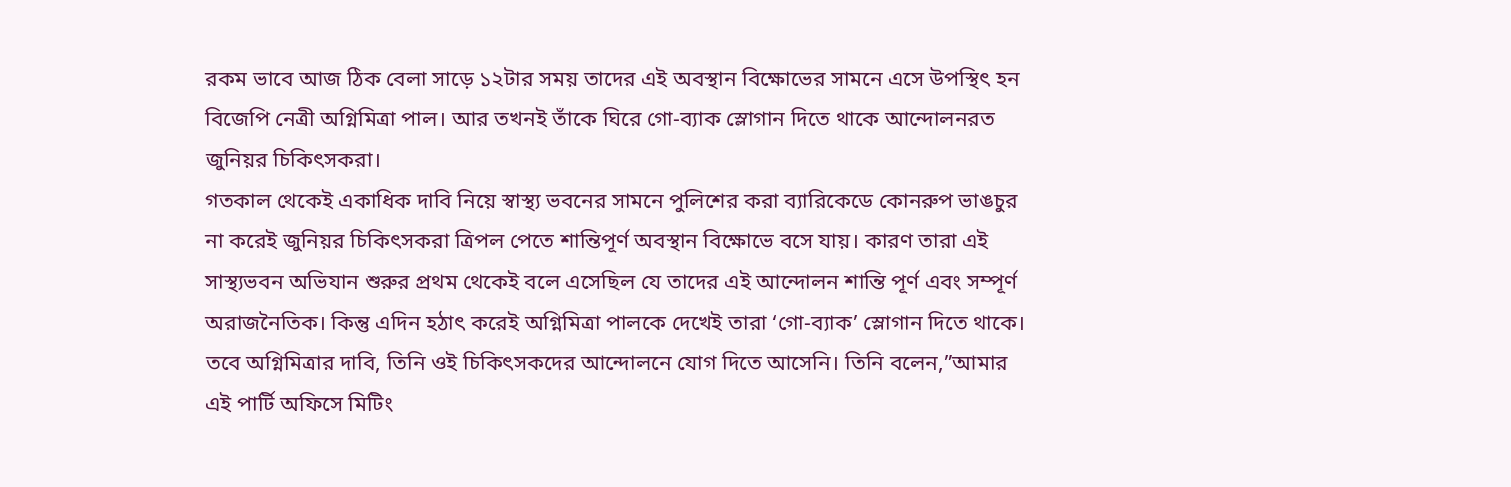রকম ভাবে আজ ঠিক বেলা সাড়ে ১২টার সময় তাদের এই অবস্থান বিক্ষোভের সামনে এসে উপস্থিৎ হন বিজেপি নেত্রী অগ্নিমিত্রা পাল। আর তখনই তাঁকে ঘিরে গো-ব্যাক স্লোগান দিতে থাকে আন্দোলনরত জুনিয়র চিকিৎসকরা।
গতকাল থেকেই একাধিক দাবি নিয়ে স্বাস্থ্য ভবনের সামনে পুলিশের করা ব্যারিকেডে কোনরুপ ভাঙচুর না করেই জুনিয়র চিকিৎসকরা ত্রিপল পেতে শান্তিপূর্ণ অবস্থান বিক্ষোভে বসে যায়। কারণ তারা এই সাস্থ্যভবন অভিযান শুরুর প্রথম থেকেই বলে এসেছিল যে তাদের এই আন্দোলন শান্তি পূর্ণ এবং সম্পূর্ণ অরাজনৈতিক। কিন্তু এদিন হঠাৎ করেই অগ্নিমিত্রা পালকে দেখেই তারা ‘গো-ব্যাক’ স্লোগান দিতে থাকে। তবে অগ্নিমিত্রার দাবি, তিনি ওই চিকিৎসকদের আন্দোলনে যোগ দিতে আসেনি। তিনি বলেন,”আমার এই পার্টি অফিসে মিটিং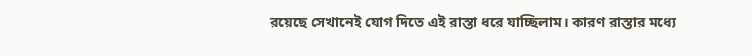রয়েছে সেখানেই যোগ দিতে এই রাস্তা ধরে যাচ্ছিলাম। কারণ রাস্তার মধ্যে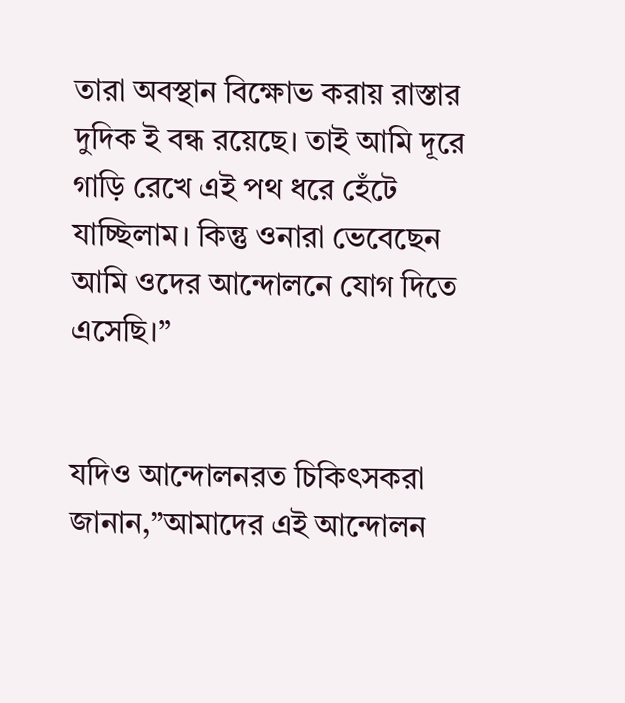তারা অবস্থান বিক্ষোভ করায় রাস্তার দুদিক ই বন্ধ রয়েছে। তাই আমি দূরে গাড়ি রেখে এই পথ ধরে হেঁটে যাচ্ছিলাম। কিন্তু ওনারা ভেবেছেন আমি ওদের আন্দোলনে যোগ দিতে এসেছি।”


যদিও আন্দোলনরত চিকিৎসকরা জানান,”আমাদের এই আন্দোলন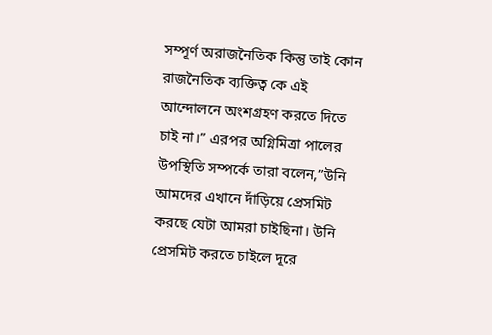সম্পূর্ণ অরাজনৈতিক কিন্তু তাই কোন রাজনৈতিক ব্যক্তিত্ব কে এই আন্দোলনে অংশগ্রহণ করতে দিতে চাই না।” এরপর অগ্নিমিত্রা পালের উপস্থিতি সম্পর্কে তারা বলেন,”উনি আমদের এখানে দাঁড়িয়ে প্রেসমিট করছে যেটা আমরা চাইছিনা। উনি প্রেসমিট করতে চাইলে দূরে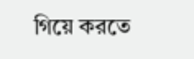গিয়ে করতে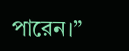পারেন।”